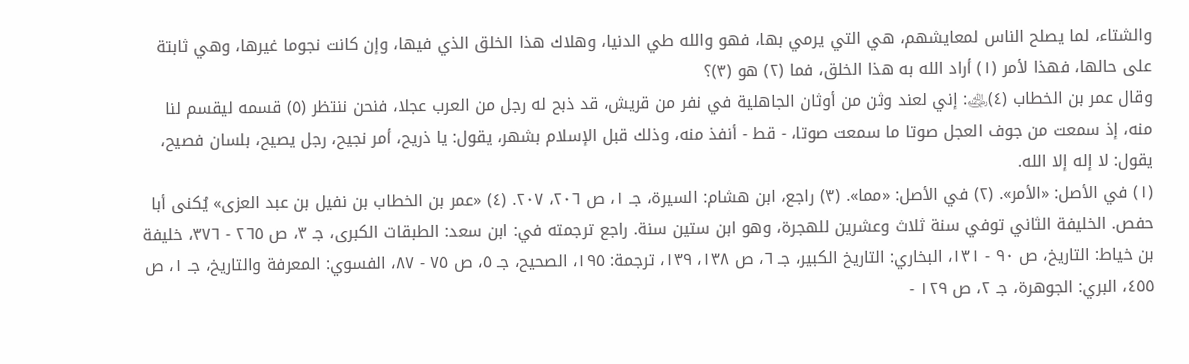والشتاء، لما يصلح الناس لمعايشهم، هي التي يرمي بها، فهو والله طي الدنيا، وهلاك هذا الخلق الذي فيها، وإن كانت نجوما غيرها، وهي ثابتة على حالها، فهذا لأمر (١) أراد الله به هذا الخلق، فما (٢) هو (٣)؟
وقال عمر بن الخطاب (٤)﵁: إني لعند وثن من أوثان الجاهلية في نفر من قريش، قد ذبح له رجل من العرب عجلا، فنحن ننتظر (٥) قسمه ليقسم لنا منه، إذ سمعت من جوف العجل صوتا ما سمعت صوتا، - قط - أنفذ منه، وذلك قبل الإسلام بشهر، يقول: يا ذريح، أمر نجيح، رجل يصيح، بلسان فصيح، يقول: لا إله إلا الله.
(١) في الأصل: «الأمر». (٢) في الأصل: «مما». (٣) راجع، ابن هشام: السيرة، جـ ١، ص ٢٠٦، ٢٠٧. (٤) «عمر بن الخطاب بن نفيل بن عبد العزى» يُكنى أبا حفص. الخليفة الثاني توفي سنة ثلاث وعشرين للهجرة، وهو ابن ستين سنة. راجع ترجمته في: ابن سعد: الطبقات الكبرى، جـ ٣، ص ٢٦٥ - ٣٧٦، خليفة بن خياط: التاريخ، ص ٩٠ - ١٣١، البخاري: التاريخ الكبير، جـ ٦، ص ١٣٨، ١٣٩، ترجمة: ١٩٥، الصحيح، جـ ٥، ص ٧٥ - ٨٧، الفسوي: المعرفة والتاريخ، جـ ١، ص ٤٥٥، البري: الجوهرة، جـ ٢، ص ١٢٩ -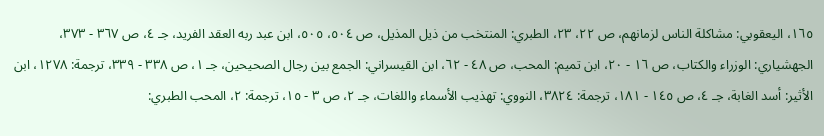١٦٥، اليعقوبي: مشاكلة الناس لزمانهم، ص ٢٢، ٢٣، الطبري: المنتخب من ذيل المذيل، ص ٥٠٤، ٥٠٥، ابن عبد ربه العقد الفريد، جـ ٤، ص ٣٦٧ - ٣٧٣، الجهشياري: الوزراء والكتاب، ص ١٦ - ٢٠، ابن تميم: المحب، ص ٤٨ - ٦٢، ابن القيسراني: الجمع بين رجال الصحيحين، جـ ١، ص ٣٣٨ - ٣٣٩، ترجمة: ١٢٧٨، ابن الأثير: أسد الغابة، جـ ٤، ص ١٤٥ - ١٨١، ترجمة: ٣٨٢٤، النووي: تهذيب الأسماء واللغات، جـ ٢، ص ٣ - ١٥، ترجمة: ٢، المحب الطبري: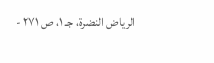الرياض النضرة، جـ ١، ص ٢٧١ -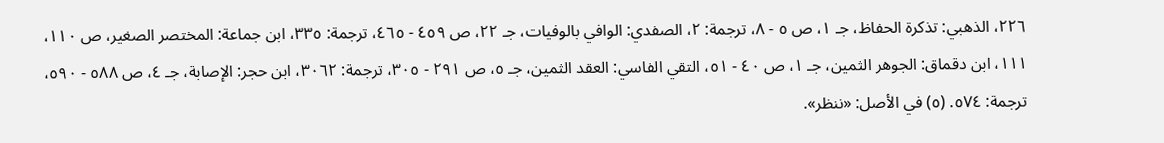٢٢٦، الذهبي: تذكرة الحفاظ، جـ ١، ص ٥ - ٨، ترجمة: ٢، الصفدي: الوافي بالوفيات، جـ ٢٢، ص ٤٥٩ - ٤٦٥، ترجمة: ٣٣٥، ابن جماعة: المختصر الصغير، ص ١١٠، ١١١، ابن دقماق: الجوهر الثمين، جـ ١، ص ٤٠ - ٥١، التقي الفاسي: العقد الثمين، جـ ٥، ص ٢٩١ - ٣٠٥، ترجمة: ٣٠٦٢، ابن حجر: الإصابة، جـ ٤، ص ٥٨٨ - ٥٩٠، ترجمة: ٥٧٤. (٥) في الأصل: «ننظر».